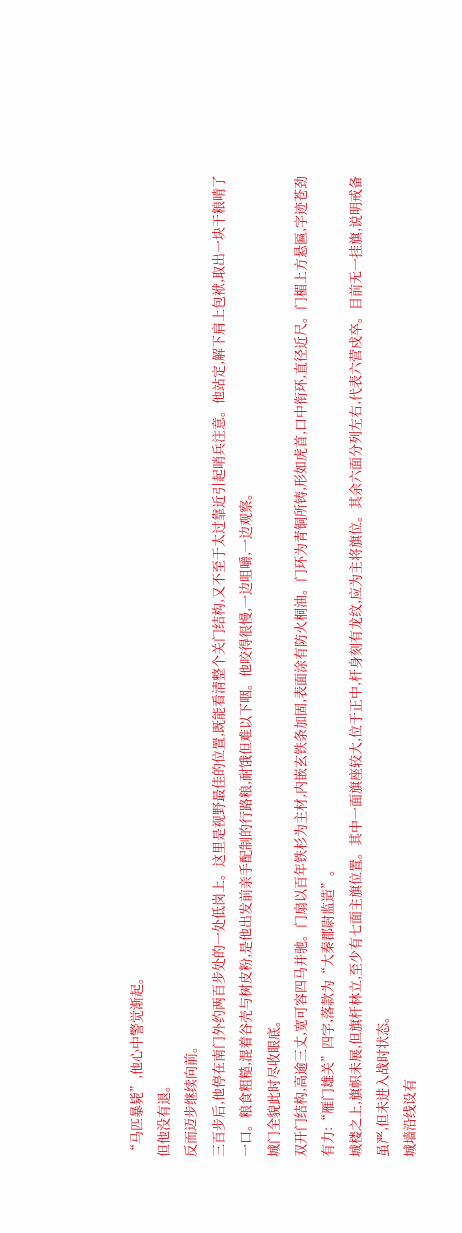“马匹暴毙”,他心中警觉渐起。
但他没有退。
反而迈步继续向前。
三百步后,他停在南门外约两百步处的一处低岗上。这里是视野最佳的位置,既能看清整个关门结构,又不至于太过靠近引起哨兵注意。他站定,解下肩上包袱,取出一块干粮啃了一口。粮食粗糙,混着谷壳与树皮粉,是他出发前亲手配制的行路粮,耐饿但难以下咽。他咬得很慢,一边咀嚼,一边观察。
城门全貌此时尽收眼底。
双开门结构,高逾三丈,宽可容四马并驰。门扇以百年铁杉为主材,内嵌玄铁条加固,表面涂有防火桐油。门环为青铜所铸,形如虎首,口中衔环,直径近尺。门楣上方悬匾,字迹苍劲有力:“雁门雄关”四字,落款为“大秦郡尉监造”。
城楼之上,旗帜未展,但旗杆林立,至少有七面主旗位置。其中一面旗座较大,位于正中,杆身刻有龙纹,应为主将旗位。其余六面分列左右,代表六营戍卒。目前无一挂旗,说明戒备虽严,但未进入战时状态。
城墙沿线设有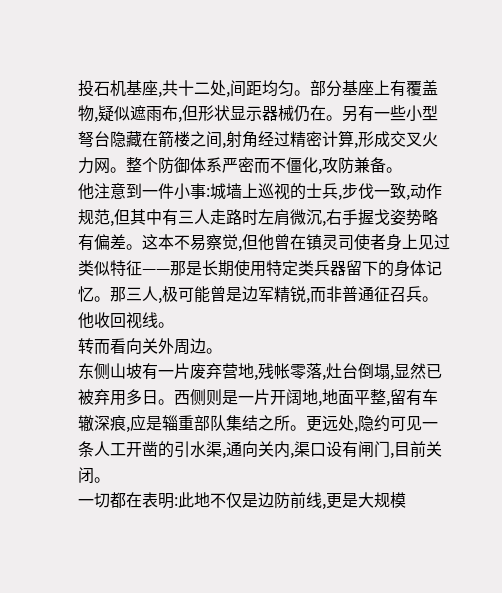投石机基座,共十二处,间距均匀。部分基座上有覆盖物,疑似遮雨布,但形状显示器械仍在。另有一些小型弩台隐藏在箭楼之间,射角经过精密计算,形成交叉火力网。整个防御体系严密而不僵化,攻防兼备。
他注意到一件小事:城墙上巡视的士兵,步伐一致,动作规范,但其中有三人走路时左肩微沉,右手握戈姿势略有偏差。这本不易察觉,但他曾在镇灵司使者身上见过类似特征——那是长期使用特定类兵器留下的身体记忆。那三人,极可能曾是边军精锐,而非普通征召兵。
他收回视线。
转而看向关外周边。
东侧山坡有一片废弃营地,残帐零落,灶台倒塌,显然已被弃用多日。西侧则是一片开阔地,地面平整,留有车辙深痕,应是辎重部队集结之所。更远处,隐约可见一条人工开凿的引水渠,通向关内,渠口设有闸门,目前关闭。
一切都在表明:此地不仅是边防前线,更是大规模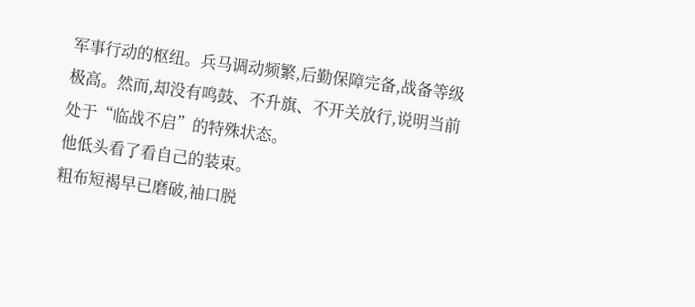军事行动的枢纽。兵马调动频繁,后勤保障完备,战备等级极高。然而,却没有鸣鼓、不升旗、不开关放行,说明当前处于“临战不启”的特殊状态。
他低头看了看自己的装束。
粗布短褐早已磨破,袖口脱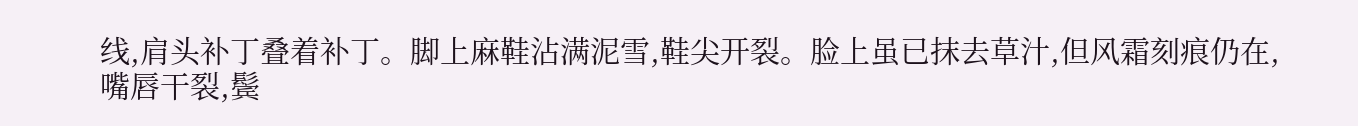线,肩头补丁叠着补丁。脚上麻鞋沾满泥雪,鞋尖开裂。脸上虽已抹去草汁,但风霜刻痕仍在,嘴唇干裂,鬓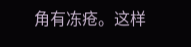角有冻疮。这样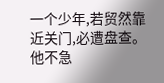一个少年,若贸然靠近关门,必遭盘查。
他不急